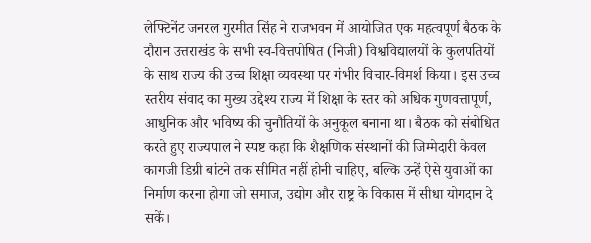लेफ्टिनेंट जनरल गुरमीत सिंह ने राजभवन में आयोजित एक महत्वपूर्ण बैठक के दौरान उत्तराखंड के सभी स्व-वित्तपोषित (निजी) विश्वविद्यालयों के कुलपतियों के साथ राज्य की उच्च शिक्षा व्यवस्था पर गंभीर विचार-विमर्श किया। इस उच्च स्तरीय संवाद का मुख्य उद्देश्य राज्य में शिक्षा के स्तर को अधिक गुणवत्तापूर्ण, आधुनिक और भविष्य की चुनौतियों के अनुकूल बनाना था। बैठक को संबोधित करते हुए राज्यपाल ने स्पष्ट कहा कि शैक्षणिक संस्थानों की जिम्मेदारी केवल कागजी डिग्री बांटने तक सीमित नहीं होनी चाहिए, बल्कि उन्हें ऐसे युवाओं का निर्माण करना होगा जो समाज, उद्योग और राष्ट्र के विकास में सीधा योगदान दे सकें।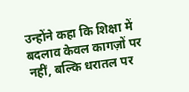उन्होंने कहा कि शिक्षा में बदलाव केवल कागज़ों पर नहीं, बल्कि धरातल पर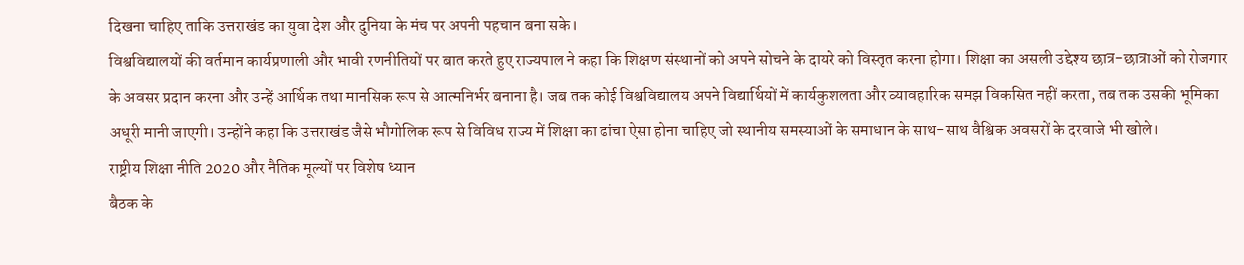दिखना चाहिए ताकि उत्तराखंड का युवा देश और दुनिया के मंच पर अपनी पहचान बना सके।
विश्वविद्यालयों की वर्तमान कार्यप्रणाली और भावी रणनीतियों पर बात करते हुए राज्यपाल ने कहा कि शिक्षण संस्थानों को अपने सोचने के दायरे को विस्तृत करना होगा। शिक्षा का असली उद्देश्य छात्र-छात्राओं को रोजगार के अवसर प्रदान करना और उन्हें आर्थिक तथा मानसिक रूप से आत्मनिर्भर बनाना है। जब तक कोई विश्वविद्यालय अपने विद्यार्थियों में कार्यकुशलता और व्यावहारिक समझ विकसित नहीं करता, तब तक उसकी भूमिका अधूरी मानी जाएगी। उन्होंने कहा कि उत्तराखंड जैसे भौगोलिक रूप से विविध राज्य में शिक्षा का ढांचा ऐसा होना चाहिए जो स्थानीय समस्याओं के समाधान के साथ-साथ वैश्विक अवसरों के दरवाजे भी खोले।
राष्ट्रीय शिक्षा नीति 2020 और नैतिक मूल्यों पर विशेष ध्यान
बैठक के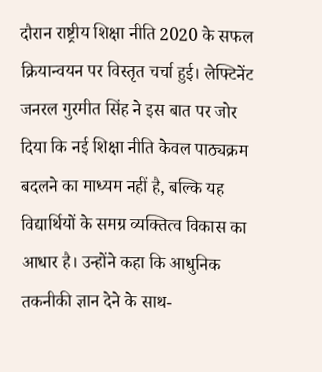दौरान राष्ट्रीय शिक्षा नीति 2020 के सफल क्रियान्वयन पर विस्तृत चर्चा हुई। लेफ्टिनेंट जनरल गुरमीत सिंह ने इस बात पर जोर दिया कि नई शिक्षा नीति केवल पाठ्यक्रम बदलने का माध्यम नहीं है, बल्कि यह विद्यार्थियों के समग्र व्यक्तित्व विकास का आधार है। उन्होंने कहा कि आधुनिक तकनीकी ज्ञान देने के साथ-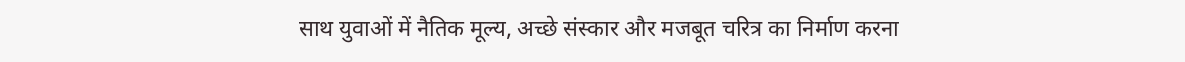साथ युवाओं में नैतिक मूल्य, अच्छे संस्कार और मजबूत चरित्र का निर्माण करना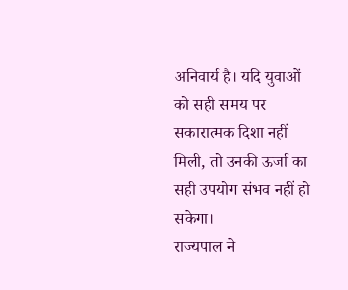अनिवार्य है। यदि युवाओं को सही समय पर सकारात्मक दिशा नहीं मिली, तो उनकी ऊर्जा का सही उपयोग संभव नहीं हो सकेगा।
राज्यपाल ने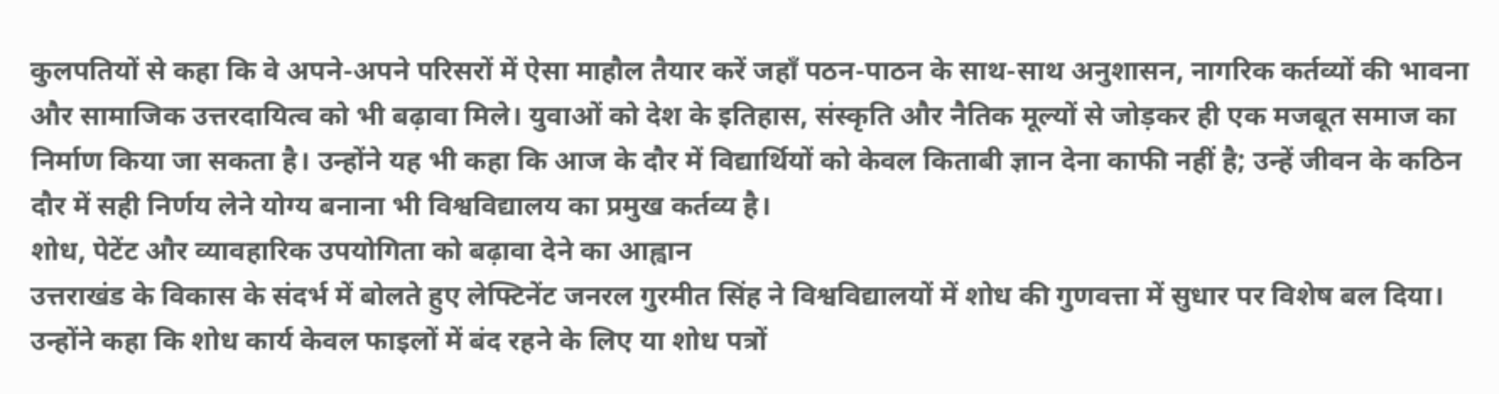कुलपतियों से कहा कि वे अपने-अपने परिसरों में ऐसा माहौल तैयार करें जहाँ पठन-पाठन के साथ-साथ अनुशासन, नागरिक कर्तव्यों की भावना और सामाजिक उत्तरदायित्व को भी बढ़ावा मिले। युवाओं को देश के इतिहास, संस्कृति और नैतिक मूल्यों से जोड़कर ही एक मजबूत समाज का निर्माण किया जा सकता है। उन्होंने यह भी कहा कि आज के दौर में विद्यार्थियों को केवल किताबी ज्ञान देना काफी नहीं है; उन्हें जीवन के कठिन दौर में सही निर्णय लेने योग्य बनाना भी विश्वविद्यालय का प्रमुख कर्तव्य है।
शोध, पेटेंट और व्यावहारिक उपयोगिता को बढ़ावा देने का आह्वान
उत्तराखंड के विकास के संदर्भ में बोलते हुए लेफ्टिनेंट जनरल गुरमीत सिंह ने विश्वविद्यालयों में शोध की गुणवत्ता में सुधार पर विशेष बल दिया। उन्होंने कहा कि शोध कार्य केवल फाइलों में बंद रहने के लिए या शोध पत्रों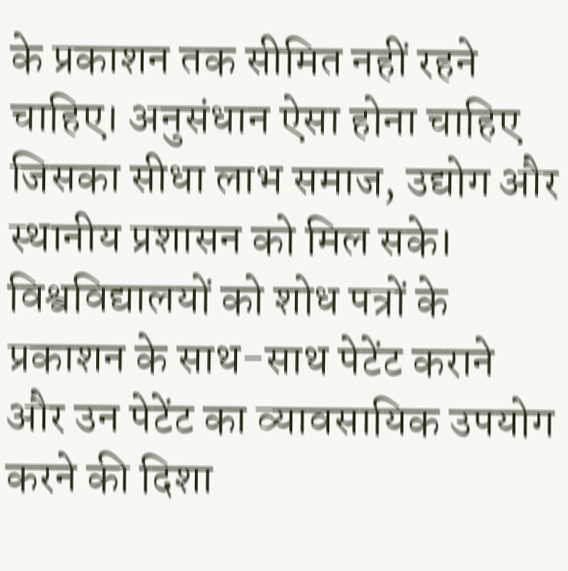के प्रकाशन तक सीमित नहीं रहने चाहिए। अनुसंधान ऐसा होना चाहिए जिसका सीधा लाभ समाज, उद्योग और स्थानीय प्रशासन को मिल सके। विश्वविद्यालयों को शोध पत्रों के प्रकाशन के साथ-साथ पेटेंट कराने और उन पेटेंट का व्यावसायिक उपयोग करने की दिशा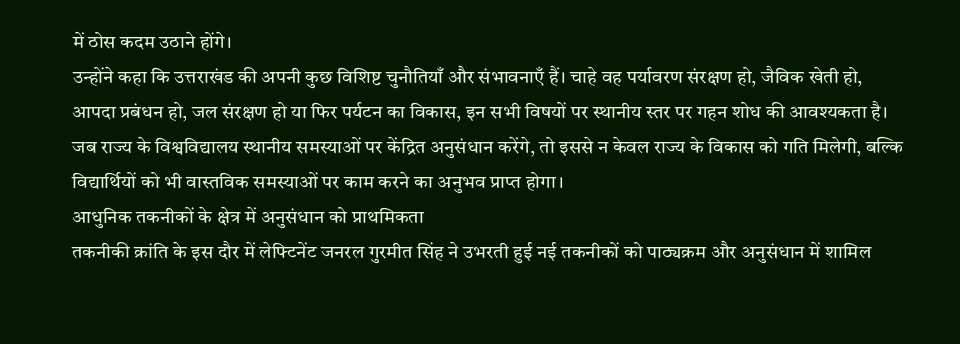में ठोस कदम उठाने होंगे।
उन्होंने कहा कि उत्तराखंड की अपनी कुछ विशिष्ट चुनौतियाँ और संभावनाएँ हैं। चाहे वह पर्यावरण संरक्षण हो, जैविक खेती हो, आपदा प्रबंधन हो, जल संरक्षण हो या फिर पर्यटन का विकास, इन सभी विषयों पर स्थानीय स्तर पर गहन शोध की आवश्यकता है। जब राज्य के विश्वविद्यालय स्थानीय समस्याओं पर केंद्रित अनुसंधान करेंगे, तो इससे न केवल राज्य के विकास को गति मिलेगी, बल्कि विद्यार्थियों को भी वास्तविक समस्याओं पर काम करने का अनुभव प्राप्त होगा।
आधुनिक तकनीकों के क्षेत्र में अनुसंधान को प्राथमिकता
तकनीकी क्रांति के इस दौर में लेफ्टिनेंट जनरल गुरमीत सिंह ने उभरती हुई नई तकनीकों को पाठ्यक्रम और अनुसंधान में शामिल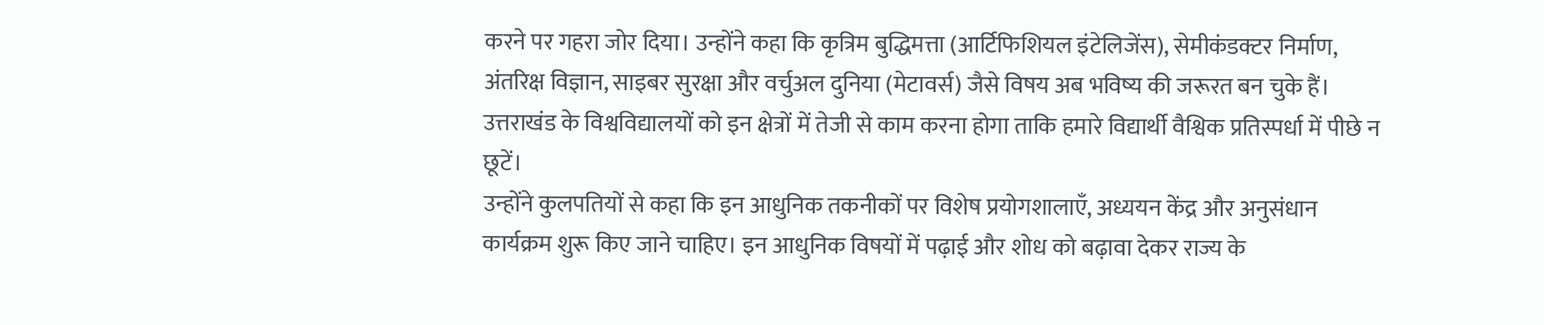करने पर गहरा जोर दिया। उन्होंने कहा कि कृत्रिम बुद्धिमत्ता (आर्टिफिशियल इंटेलिजेंस), सेमीकंडक्टर निर्माण, अंतरिक्ष विज्ञान, साइबर सुरक्षा और वर्चुअल दुनिया (मेटावर्स) जैसे विषय अब भविष्य की जरूरत बन चुके हैं। उत्तराखंड के विश्वविद्यालयों को इन क्षेत्रों में तेजी से काम करना होगा ताकि हमारे विद्यार्थी वैश्विक प्रतिस्पर्धा में पीछे न छूटें।
उन्होंने कुलपतियों से कहा कि इन आधुनिक तकनीकों पर विशेष प्रयोगशालाएँ, अध्ययन केंद्र और अनुसंधान कार्यक्रम शुरू किए जाने चाहिए। इन आधुनिक विषयों में पढ़ाई और शोध को बढ़ावा देकर राज्य के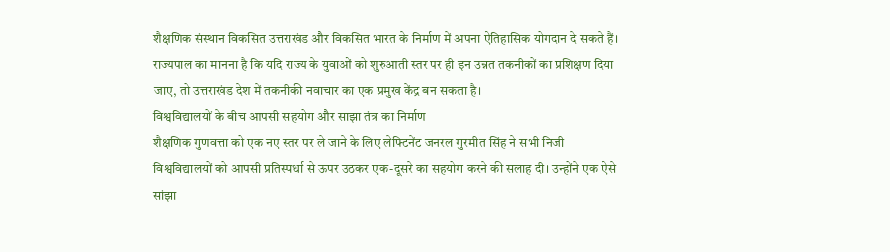शैक्षणिक संस्थान विकसित उत्तराखंड और विकसित भारत के निर्माण में अपना ऐतिहासिक योगदान दे सकते हैं। राज्यपाल का मानना है कि यदि राज्य के युवाओं को शुरुआती स्तर पर ही इन उन्नत तकनीकों का प्रशिक्षण दिया जाए, तो उत्तराखंड देश में तकनीकी नवाचार का एक प्रमुख केंद्र बन सकता है।
विश्वविद्यालयों के बीच आपसी सहयोग और साझा तंत्र का निर्माण
शैक्षणिक गुणवत्ता को एक नए स्तर पर ले जाने के लिए लेफ्टिनेंट जनरल गुरमीत सिंह ने सभी निजी विश्वविद्यालयों को आपसी प्रतिस्पर्धा से ऊपर उठकर एक-दूसरे का सहयोग करने की सलाह दी। उन्होंने एक ऐसे सांझा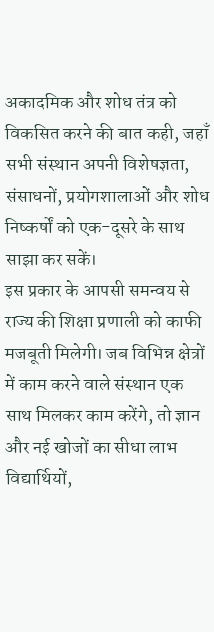अकादमिक और शोध तंत्र को विकसित करने की बात कही, जहाँ सभी संस्थान अपनी विशेषज्ञता, संसाधनों, प्रयोगशालाओं और शोध निष्कर्षों को एक-दूसरे के साथ साझा कर सकें।
इस प्रकार के आपसी समन्वय से राज्य की शिक्षा प्रणाली को काफी मजबूती मिलेगी। जब विभिन्न क्षेत्रों में काम करने वाले संस्थान एक साथ मिलकर काम करेंगे, तो ज्ञान और नई खोजों का सीधा लाभ विद्यार्थियों,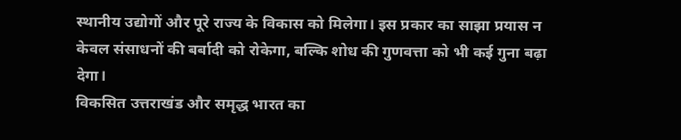स्थानीय उद्योगों और पूरे राज्य के विकास को मिलेगा। इस प्रकार का साझा प्रयास न केवल संसाधनों की बर्बादी को रोकेगा, बल्कि शोध की गुणवत्ता को भी कई गुना बढ़ा देगा।
विकसित उत्तराखंड और समृद्ध भारत का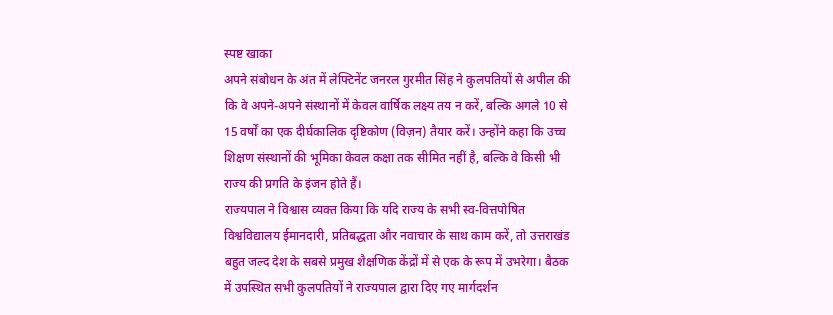स्पष्ट खाका
अपने संबोधन के अंत में लेफ्टिनेंट जनरल गुरमीत सिंह ने कुलपतियों से अपील की कि वे अपने-अपने संस्थानों में केवल वार्षिक लक्ष्य तय न करें, बल्कि अगले 10 से 15 वर्षों का एक दीर्घकालिक दृष्टिकोण (विज़न) तैयार करें। उन्होंने कहा कि उच्च शिक्षण संस्थानों की भूमिका केवल कक्षा तक सीमित नहीं है, बल्कि वे किसी भी राज्य की प्रगति के इंजन होते हैं।
राज्यपाल ने विश्वास व्यक्त किया कि यदि राज्य के सभी स्व-वित्तपोषित विश्वविद्यालय ईमानदारी, प्रतिबद्धता और नवाचार के साथ काम करें, तो उत्तराखंड बहुत जल्द देश के सबसे प्रमुख शैक्षणिक केंद्रों में से एक के रूप में उभरेगा। बैठक में उपस्थित सभी कुलपतियों ने राज्यपाल द्वारा दिए गए मार्गदर्शन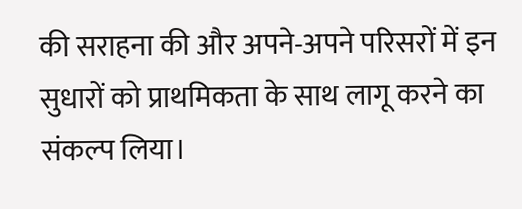की सराहना की और अपने-अपने परिसरों में इन सुधारों को प्राथमिकता के साथ लागू करने का संकल्प लिया।